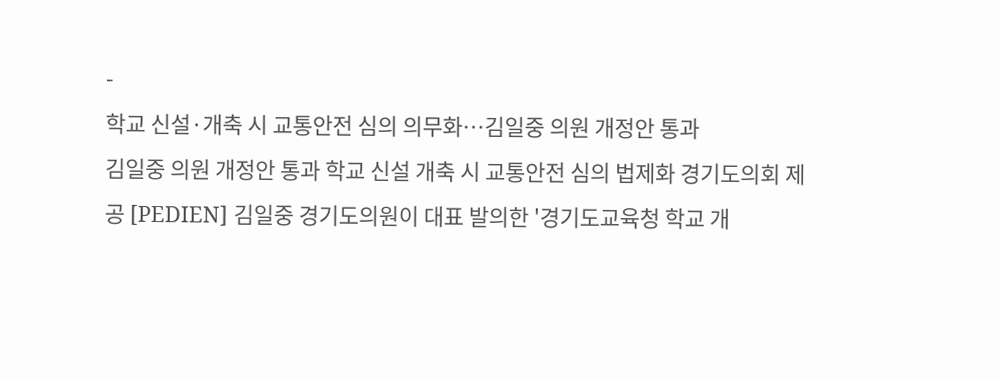-
학교 신설·개축 시 교통안전 심의 의무화…김일중 의원 개정안 통과
김일중 의원 개정안 통과 학교 신설 개축 시 교통안전 심의 법제화 경기도의회 제공 [PEDIEN] 김일중 경기도의원이 대표 발의한 '경기도교육청 학교 개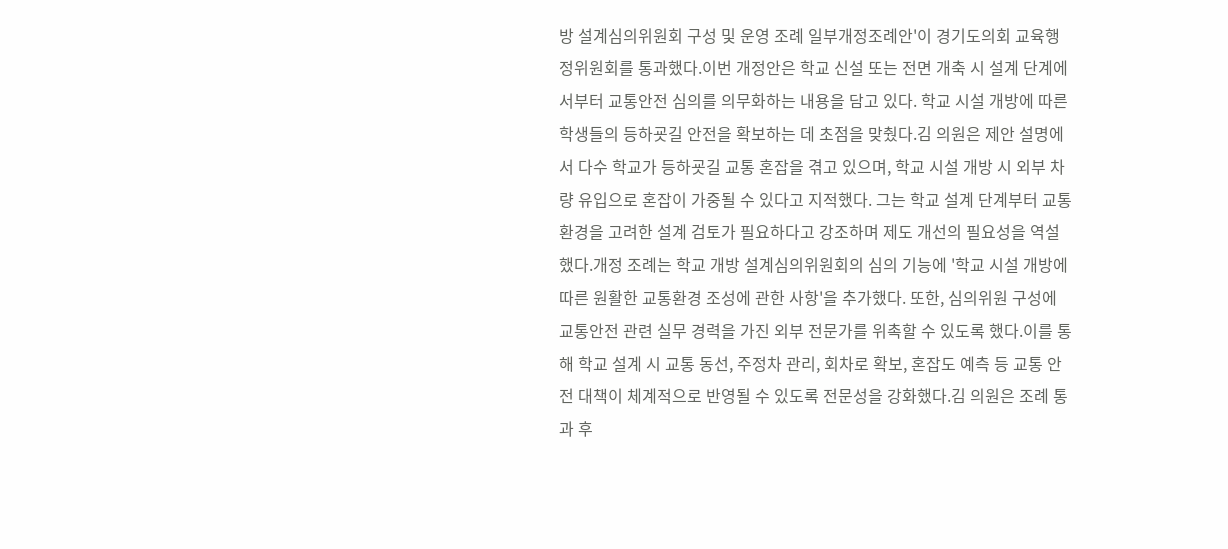방 설계심의위원회 구성 및 운영 조례 일부개정조례안'이 경기도의회 교육행정위원회를 통과했다.이번 개정안은 학교 신설 또는 전면 개축 시 설계 단계에서부터 교통안전 심의를 의무화하는 내용을 담고 있다. 학교 시설 개방에 따른 학생들의 등하굣길 안전을 확보하는 데 초점을 맞췄다.김 의원은 제안 설명에서 다수 학교가 등하굣길 교통 혼잡을 겪고 있으며, 학교 시설 개방 시 외부 차량 유입으로 혼잡이 가중될 수 있다고 지적했다. 그는 학교 설계 단계부터 교통환경을 고려한 설계 검토가 필요하다고 강조하며 제도 개선의 필요성을 역설했다.개정 조례는 학교 개방 설계심의위원회의 심의 기능에 '학교 시설 개방에 따른 원활한 교통환경 조성에 관한 사항'을 추가했다. 또한, 심의위원 구성에 교통안전 관련 실무 경력을 가진 외부 전문가를 위촉할 수 있도록 했다.이를 통해 학교 설계 시 교통 동선, 주정차 관리, 회차로 확보, 혼잡도 예측 등 교통 안전 대책이 체계적으로 반영될 수 있도록 전문성을 강화했다.김 의원은 조례 통과 후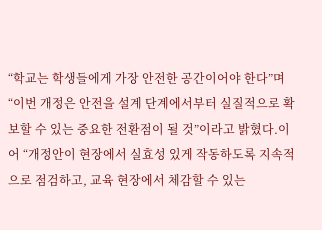“학교는 학생들에게 가장 안전한 공간이어야 한다”며 “이번 개정은 안전을 설계 단계에서부터 실질적으로 확보할 수 있는 중요한 전환점이 될 것”이라고 밝혔다.이어 “개정안이 현장에서 실효성 있게 작동하도록 지속적으로 점검하고, 교육 현장에서 체감할 수 있는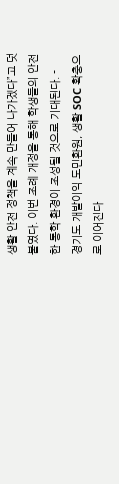생활 안전 정책을 계속 만들어 나가겠다”고 덧붙였다. 이번 조례 개정을 통해 학생들의 안전한 통학 환경이 조성될 것으로 기대된다. -
경기도 개발이익 도민환원, 생활 SOC 확충으로 이어진다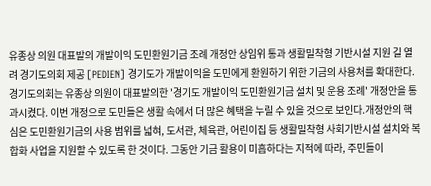유종상 의원 대표발의 개발이익 도민환원기금 조례 개정안 상임위 통과 생활밀착형 기반시설 지원 길 열려 경기도의회 제공 [PEDIEN] 경기도가 개발이익을 도민에게 환원하기 위한 기금의 사용처를 확대한다.경기도의회는 유종상 의원이 대표발의한 '경기도 개발이익 도민환원기금 설치 및 운용 조례' 개정안을 통과시켰다. 이번 개정으로 도민들은 생활 속에서 더 많은 혜택을 누릴 수 있을 것으로 보인다.개정안의 핵심은 도민환원기금의 사용 범위를 넓혀, 도서관, 체육관, 어린이집 등 생활밀착형 사회기반시설 설치와 복합화 사업을 지원할 수 있도록 한 것이다. 그동안 기금 활용이 미흡하다는 지적에 따라, 주민들이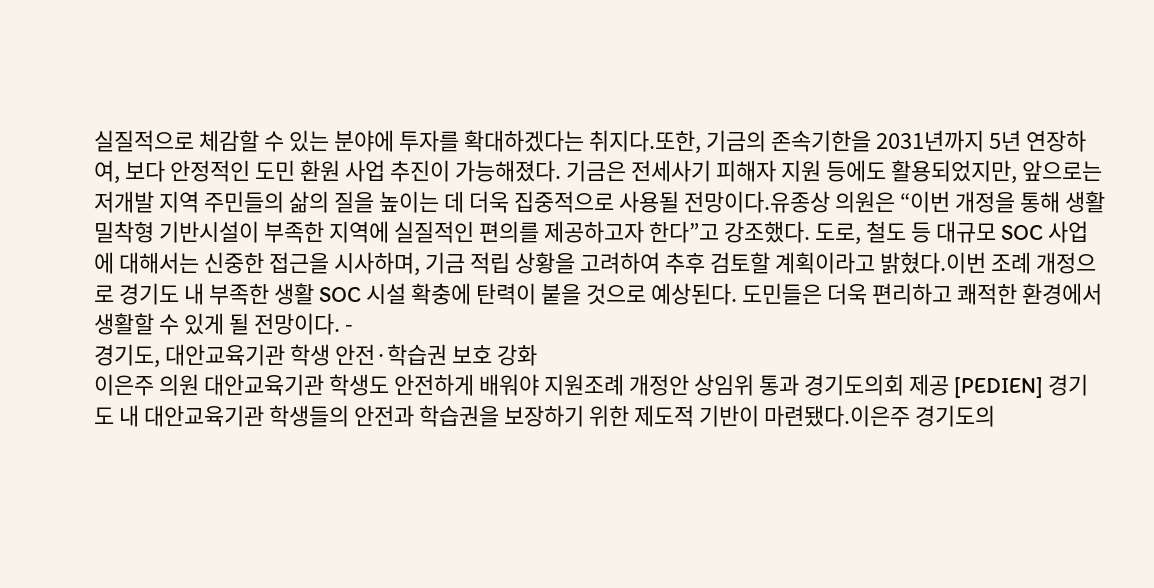실질적으로 체감할 수 있는 분야에 투자를 확대하겠다는 취지다.또한, 기금의 존속기한을 2031년까지 5년 연장하여, 보다 안정적인 도민 환원 사업 추진이 가능해졌다. 기금은 전세사기 피해자 지원 등에도 활용되었지만, 앞으로는 저개발 지역 주민들의 삶의 질을 높이는 데 더욱 집중적으로 사용될 전망이다.유종상 의원은 “이번 개정을 통해 생활밀착형 기반시설이 부족한 지역에 실질적인 편의를 제공하고자 한다”고 강조했다. 도로, 철도 등 대규모 SOC 사업에 대해서는 신중한 접근을 시사하며, 기금 적립 상황을 고려하여 추후 검토할 계획이라고 밝혔다.이번 조례 개정으로 경기도 내 부족한 생활 SOC 시설 확충에 탄력이 붙을 것으로 예상된다. 도민들은 더욱 편리하고 쾌적한 환경에서 생활할 수 있게 될 전망이다. -
경기도, 대안교육기관 학생 안전·학습권 보호 강화
이은주 의원 대안교육기관 학생도 안전하게 배워야 지원조례 개정안 상임위 통과 경기도의회 제공 [PEDIEN] 경기도 내 대안교육기관 학생들의 안전과 학습권을 보장하기 위한 제도적 기반이 마련됐다.이은주 경기도의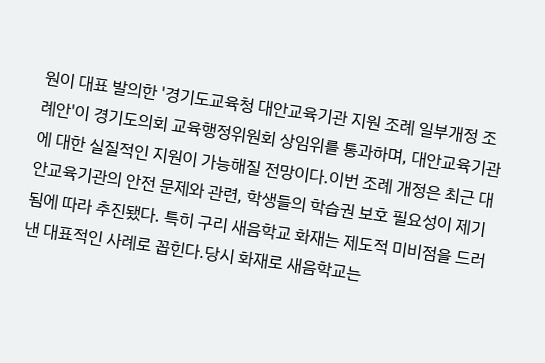원이 대표 발의한 '경기도교육청 대안교육기관 지원 조례 일부개정 조례안'이 경기도의회 교육행정위원회 상임위를 통과하며, 대안교육기관에 대한 실질적인 지원이 가능해질 전망이다.이번 조례 개정은 최근 대안교육기관의 안전 문제와 관련, 학생들의 학습권 보호 필요성이 제기됨에 따라 추진됐다. 특히 구리 새음학교 화재는 제도적 미비점을 드러낸 대표적인 사례로 꼽힌다.당시 화재로 새음학교는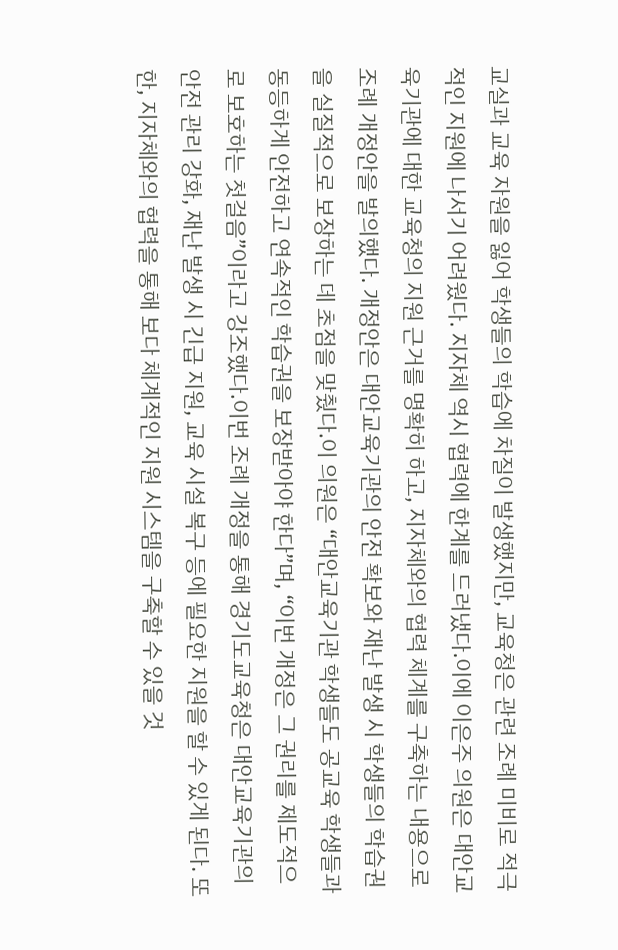교실과 교육 자원을 잃어 학생들의 학습에 차질이 발생했지만, 교육청은 관련 조례 미비로 적극적인 지원에 나서기 어려웠다. 지자체 역시 협력에 한계를 드러냈다.이에 이은주 의원은 대안교육기관에 대한 교육청의 지원 근거를 명확히 하고, 지자체와의 협력 체계를 구축하는 내용으로 조례 개정안을 발의했다. 개정안은 대안교육기관의 안전 확보와 재난 발생 시 학생들의 학습권을 실질적으로 보장하는 데 초점을 맞췄다.이 의원은 “대안교육기관 학생들도 공교육 학생들과 동등하게 안전하고 연속적인 학습권을 보장받아야 한다”며, “이번 개정은 그 권리를 제도적으로 보호하는 첫걸음”이라고 강조했다.이번 조례 개정을 통해 경기도교육청은 대안교육기관의 안전 관리 강화, 재난 발생 시 긴급 지원, 교육 시설 복구 등에 필요한 지원을 할 수 있게 된다. 또한, 지자체와의 협력을 통해 보다 체계적인 지원 시스템을 구축할 수 있을 것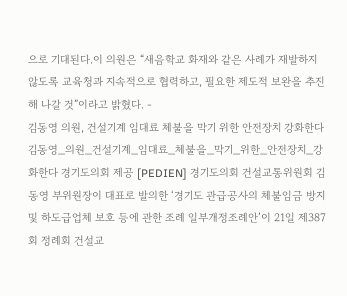으로 기대된다.이 의원은 “새음학교 화재와 같은 사례가 재발하지 않도록 교육청과 지속적으로 협력하고, 필요한 제도적 보완을 추진해 나갈 것”이라고 밝혔다. -
김동영 의원, 건설기계 임대료 체불을 막기 위한 안전장치 강화한다
김동영_의원_건설기계_임대료_체불을_막기_위한_안전장치_강화한다 경기도의회 제공 [PEDIEN] 경기도의회 건설교통위원회 김동영 부위원장이 대표로 발의한 ‘경기도 관급공사의 체불임금 방지 및 하도급업체 보호 등에 관한 조례 일부개정조례안’이 21일 제387회 정례회 건설교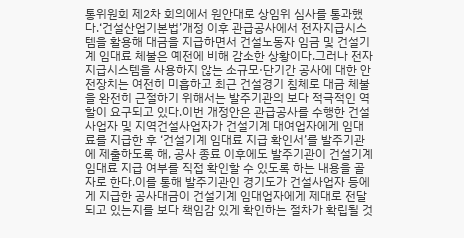통위원회 제2차 회의에서 원안대로 상임위 심사를 통과했다.‘건설산업기본법’개정 이후 관급공사에서 전자지급시스템을 활용해 대금을 지급하면서 건설노동자 임금 및 건설기계 임대료 체불은 예전에 비해 감소한 상황이다.그러나 전자지급시스템을 사용하지 않는 소규모·단기간 공사에 대한 안전장치는 여전히 미흡하고 최근 건설경기 침체로 대금 체불을 완전히 근절하기 위해서는 발주기관의 보다 적극적인 역할이 요구되고 있다.이번 개정안은 관급공사를 수행한 건설사업자 및 지역건설사업자가 건설기계 대여업자에게 임대료를 지급한 후 ‘건설기계 임대료 지급 확인서’를 발주기관에 제출하도록 해, 공사 종료 이후에도 발주기관이 건설기계 임대료 지급 여부를 직접 확인할 수 있도록 하는 내용을 골자로 한다.이를 통해 발주기관인 경기도가 건설사업자 등에게 지급한 공사대금이 건설기계 임대업자에게 제대로 전달되고 있는지를 보다 책임감 있게 확인하는 절차가 확립될 것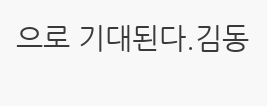으로 기대된다.김동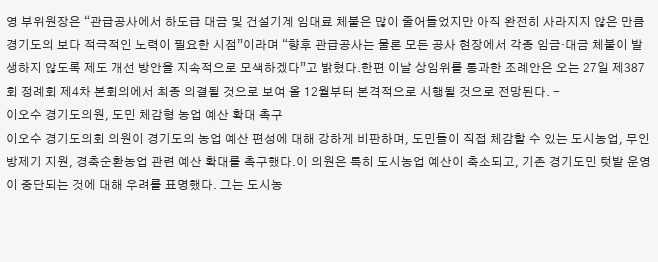영 부위원장은 “관급공사에서 하도급 대금 및 건설기계 임대료 체불은 많이 줄어들었지만 아직 완전히 사라지지 않은 만큼 경기도의 보다 적극적인 노력이 필요한 시점”이라며 “향후 관급공사는 물론 모든 공사 현장에서 각종 임금·대금 체불이 발생하지 않도록 제도 개선 방안을 지속적으로 모색하겠다”고 밝혔다.한편 이날 상임위를 통과한 조례안은 오는 27일 제387회 정례회 제4차 본회의에서 최종 의결될 것으로 보여 올 12월부터 본격적으로 시행될 것으로 전망된다. -
이오수 경기도의원, 도민 체감형 농업 예산 확대 촉구
이오수 경기도의회 의원이 경기도의 농업 예산 편성에 대해 강하게 비판하며, 도민들이 직접 체감할 수 있는 도시농업, 무인방제기 지원, 경축순환농업 관련 예산 확대를 촉구했다.이 의원은 특히 도시농업 예산이 축소되고, 기존 경기도민 텃밭 운영이 중단되는 것에 대해 우려를 표명했다. 그는 도시농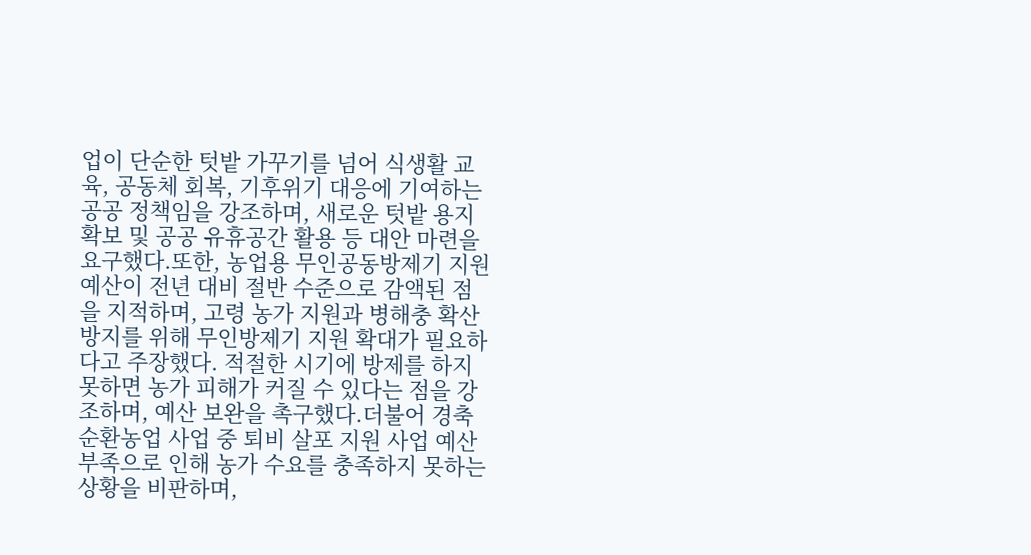업이 단순한 텃밭 가꾸기를 넘어 식생활 교육, 공동체 회복, 기후위기 대응에 기여하는 공공 정책임을 강조하며, 새로운 텃밭 용지 확보 및 공공 유휴공간 활용 등 대안 마련을 요구했다.또한, 농업용 무인공동방제기 지원 예산이 전년 대비 절반 수준으로 감액된 점을 지적하며, 고령 농가 지원과 병해충 확산 방지를 위해 무인방제기 지원 확대가 필요하다고 주장했다. 적절한 시기에 방제를 하지 못하면 농가 피해가 커질 수 있다는 점을 강조하며, 예산 보완을 촉구했다.더불어 경축순환농업 사업 중 퇴비 살포 지원 사업 예산 부족으로 인해 농가 수요를 충족하지 못하는 상황을 비판하며,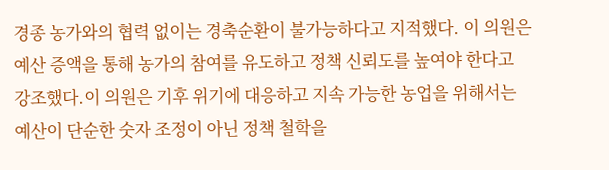경종 농가와의 협력 없이는 경축순환이 불가능하다고 지적했다. 이 의원은 예산 증액을 통해 농가의 참여를 유도하고 정책 신뢰도를 높여야 한다고 강조했다.이 의원은 기후 위기에 대응하고 지속 가능한 농업을 위해서는 예산이 단순한 숫자 조정이 아닌 정책 철학을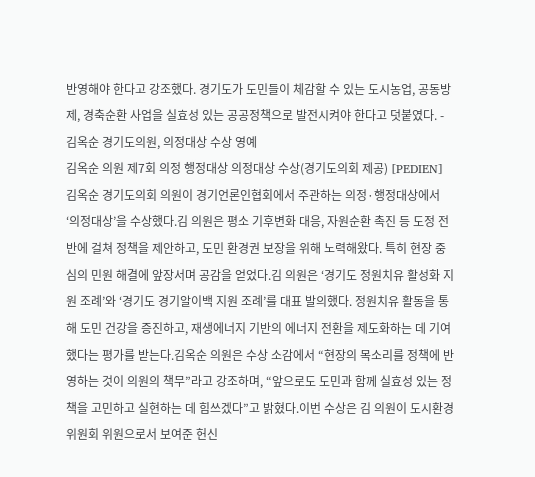반영해야 한다고 강조했다. 경기도가 도민들이 체감할 수 있는 도시농업, 공동방제, 경축순환 사업을 실효성 있는 공공정책으로 발전시켜야 한다고 덧붙였다. -
김옥순 경기도의원, 의정대상 수상 영예
김옥순 의원 제7회 의정 행정대상 의정대상 수상(경기도의회 제공) [PEDIEN] 김옥순 경기도의회 의원이 경기언론인협회에서 주관하는 의정·행정대상에서 ‘의정대상’을 수상했다.김 의원은 평소 기후변화 대응, 자원순환 촉진 등 도정 전반에 걸쳐 정책을 제안하고, 도민 환경권 보장을 위해 노력해왔다. 특히 현장 중심의 민원 해결에 앞장서며 공감을 얻었다.김 의원은 ‘경기도 정원치유 활성화 지원 조례’와 ‘경기도 경기알이백 지원 조례’를 대표 발의했다. 정원치유 활동을 통해 도민 건강을 증진하고, 재생에너지 기반의 에너지 전환을 제도화하는 데 기여했다는 평가를 받는다.김옥순 의원은 수상 소감에서 “현장의 목소리를 정책에 반영하는 것이 의원의 책무”라고 강조하며, “앞으로도 도민과 함께 실효성 있는 정책을 고민하고 실현하는 데 힘쓰겠다”고 밝혔다.이번 수상은 김 의원이 도시환경위원회 위원으로서 보여준 헌신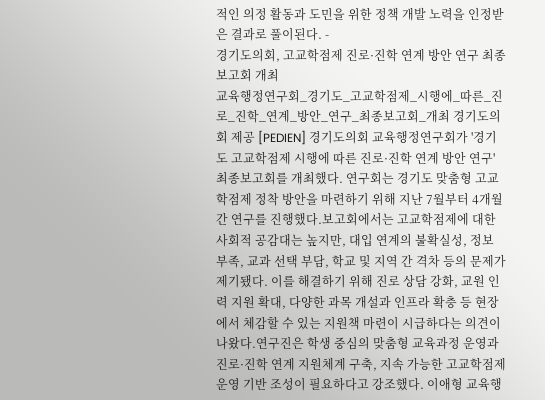적인 의정 활동과 도민을 위한 정책 개발 노력을 인정받은 결과로 풀이된다. -
경기도의회, 고교학점제 진로·진학 연계 방안 연구 최종보고회 개최
교육행정연구회_경기도_고교학점제_시행에_따른_진로_진학_연계_방안_연구_최종보고회_개최 경기도의회 제공 [PEDIEN] 경기도의회 교육행정연구회가 '경기도 고교학점제 시행에 따른 진로·진학 연계 방안 연구' 최종보고회를 개최했다. 연구회는 경기도 맞춤형 고교학점제 정착 방안을 마련하기 위해 지난 7월부터 4개월간 연구를 진행했다.보고회에서는 고교학점제에 대한 사회적 공감대는 높지만, 대입 연계의 불확실성, 정보 부족, 교과 선택 부담, 학교 및 지역 간 격차 등의 문제가 제기됐다. 이를 해결하기 위해 진로 상담 강화, 교원 인력 지원 확대, 다양한 과목 개설과 인프라 확충 등 현장에서 체감할 수 있는 지원책 마련이 시급하다는 의견이 나왔다.연구진은 학생 중심의 맞춤형 교육과정 운영과 진로·진학 연계 지원체계 구축, 지속 가능한 고교학점제 운영 기반 조성이 필요하다고 강조했다. 이애형 교육행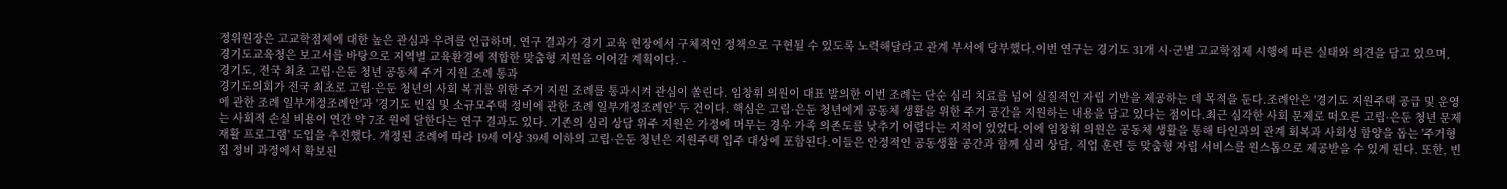정위원장은 고교학점제에 대한 높은 관심과 우려를 언급하며, 연구 결과가 경기 교육 현장에서 구체적인 정책으로 구현될 수 있도록 노력해달라고 관계 부서에 당부했다.이번 연구는 경기도 31개 시·군별 고교학점제 시행에 따른 실태와 의견을 담고 있으며, 경기도교육청은 보고서를 바탕으로 지역별 교육환경에 적합한 맞춤형 지원을 이어갈 계획이다. -
경기도, 전국 최초 고립·은둔 청년 공동체 주거 지원 조례 통과
경기도의회가 전국 최초로 고립·은둔 청년의 사회 복귀를 위한 주거 지원 조례를 통과시켜 관심이 쏠린다. 임창휘 의원이 대표 발의한 이번 조례는 단순 심리 치료를 넘어 실질적인 자립 기반을 제공하는 데 목적을 둔다.조례안은 '경기도 지원주택 공급 및 운영에 관한 조례 일부개정조례안'과 '경기도 빈집 및 소규모주택 정비에 관한 조례 일부개정조례안' 두 건이다. 핵심은 고립·은둔 청년에게 공동체 생활을 위한 주거 공간을 지원하는 내용을 담고 있다는 점이다.최근 심각한 사회 문제로 떠오른 고립·은둔 청년 문제는 사회적 손실 비용이 연간 약 7조 원에 달한다는 연구 결과도 있다. 기존의 심리 상담 위주 지원은 가정에 머무는 경우 가족 의존도를 낮추기 어렵다는 지적이 있었다.이에 임창휘 의원은 공동체 생활을 통해 타인과의 관계 회복과 사회성 함양을 돕는 '주거형 재활 프로그램' 도입을 추진했다. 개정된 조례에 따라 19세 이상 39세 이하의 고립·은둔 청년은 지원주택 입주 대상에 포함된다.이들은 안정적인 공동생활 공간과 함께 심리 상담, 직업 훈련 등 맞춤형 자립 서비스를 원스톱으로 제공받을 수 있게 된다. 또한, 빈집 정비 과정에서 확보된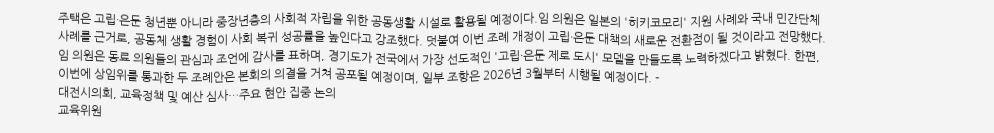주택은 고립·은둔 청년뿐 아니라 중장년층의 사회적 자립을 위한 공동생활 시설로 활용될 예정이다.임 의원은 일본의 '히키코모리' 지원 사례와 국내 민간단체 사례를 근거로, 공동체 생활 경험이 사회 복귀 성공률을 높인다고 강조했다. 덧붙여 이번 조례 개정이 고립·은둔 대책의 새로운 전환점이 될 것이라고 전망했다.임 의원은 동료 의원들의 관심과 조언에 감사를 표하며, 경기도가 전국에서 가장 선도적인 '고립·은둔 제로 도시' 모델을 만들도록 노력하겠다고 밝혔다. 한편, 이번에 상임위를 통과한 두 조례안은 본회의 의결을 거쳐 공포될 예정이며, 일부 조항은 2026년 3월부터 시행될 예정이다. -
대전시의회, 교육정책 및 예산 심사…주요 현안 집중 논의
교육위원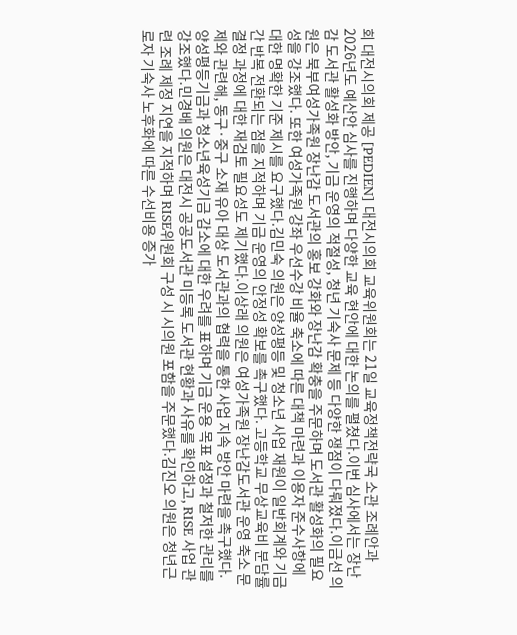회 대전시의회 제공 [PEDIEN] 대전시의회 교육위원회는 21일 교육정책전략국 소관 조례안과 2026년도 예산안 심사를 진행하며 다양한 교육 현안에 대한 논의를 펼쳤다.이번 심사에서는 장난감 도서관 활성화 방안, 기금 운영의 적절성, 청년 기숙사 문제 등 다양한 쟁점이 다뤄졌다.이금선 의원은 북부여성가족원 장난감 도서관의 홍보 강화와 장난감 확충을 주문하며 도서관 활성화의 필요성을 강조했다. 또한 여성가족원 강좌 우선수강 비율 축소에 따른 대책 마련과 이용자 준수사항에 대한 명확한 기준 제시를 요구했다.김민숙 의원은 양성평등 및 청소년 사업 재원이 일반회계와 기금 간 반복 전환되는 점을 지적하며 기금 운영의 안정성 확보를 촉구했다. 고등학교 무상교육비 분담률 결정 과정에 대한 재검토 필요성도 제기했다.이상래 의원은 여성가족원 장난감도서관 운영 축소 문제와 관련해, 동구·중구 소재 유아 대상 도서관과의 협력을 통한 사업 지속 방안 마련을 촉구했다. 양성평등기금과 청소년육성기금 감소에 대한 우려를 표하며 기금 운용 목표 설정과 철저한 관리를 강조했다.민경배 의원은 대전시 공공도서관 미등록 도서관 현황과 사유를 확인하고, RISE 사업 관련 조례 제정 지연을 지적하며 RISE위원회 구성 시 시의원 포함을 주문했다.김진오 의원은 청년근로자 기숙사 노후화에 따른 수선비용 증가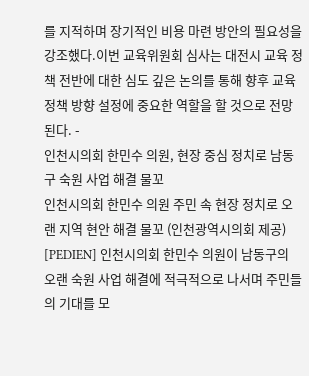를 지적하며 장기적인 비용 마련 방안의 필요성을 강조했다.이번 교육위원회 심사는 대전시 교육 정책 전반에 대한 심도 깊은 논의를 통해 향후 교육 정책 방향 설정에 중요한 역할을 할 것으로 전망된다. -
인천시의회 한민수 의원, 현장 중심 정치로 남동구 숙원 사업 해결 물꼬
인천시의회 한민수 의원 주민 속 현장 정치로 오랜 지역 현안 해결 물꼬 (인천광역시의회 제공) [PEDIEN] 인천시의회 한민수 의원이 남동구의 오랜 숙원 사업 해결에 적극적으로 나서며 주민들의 기대를 모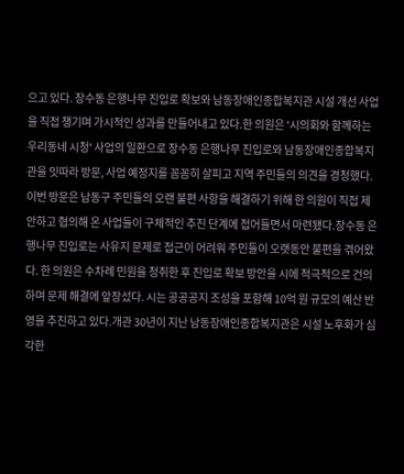으고 있다. 장수동 은행나무 진입로 확보와 남동장애인종합복지관 시설 개선 사업을 직접 챙기며 가시적인 성과를 만들어내고 있다.한 의원은 '시의회와 함께하는 우리동네 시청' 사업의 일환으로 장수동 은행나무 진입로와 남동장애인종합복지관을 잇따라 방문, 사업 예정지를 꼼꼼히 살피고 지역 주민들의 의견을 경청했다. 이번 방문은 남동구 주민들의 오랜 불편 사항을 해결하기 위해 한 의원이 직접 제안하고 협의해 온 사업들이 구체적인 추진 단계에 접어들면서 마련됐다.장수동 은행나무 진입로는 사유지 문제로 접근이 어려워 주민들이 오랫동안 불편을 겪어왔다. 한 의원은 수차례 민원을 청취한 후 진입로 확보 방안을 시에 적극적으로 건의하며 문제 해결에 앞장섰다. 시는 공공공지 조성을 포함해 10억 원 규모의 예산 반영을 추진하고 있다.개관 30년이 지난 남동장애인종합복지관은 시설 노후화가 심각한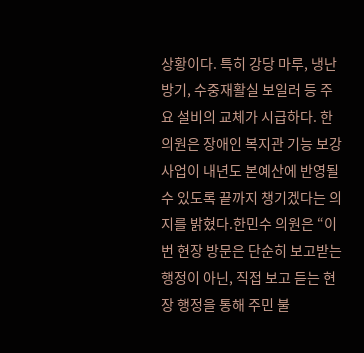상황이다. 특히 강당 마루, 냉난방기, 수중재활실 보일러 등 주요 설비의 교체가 시급하다. 한 의원은 장애인 복지관 기능 보강 사업이 내년도 본예산에 반영될 수 있도록 끝까지 챙기겠다는 의지를 밝혔다.한민수 의원은 “이번 현장 방문은 단순히 보고받는 행정이 아닌, 직접 보고 듣는 현장 행정을 통해 주민 불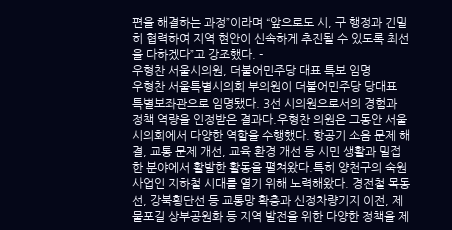편을 해결하는 과정”이라며 “앞으로도 시, 구 행정과 긴밀히 협력하여 지역 현안이 신속하게 추진될 수 있도록 최선을 다하겠다”고 강조했다. -
우형찬 서울시의원, 더불어민주당 대표 특보 임명
우형찬 서울특별시의회 부의원이 더불어민주당 당대표 특별보좌관으로 임명됐다. 3선 시의원으로서의 경험과 정책 역량을 인정받은 결과다.우형찬 의원은 그동안 서울시의회에서 다양한 역할을 수행했다. 항공기 소음 문제 해결, 교통 문제 개선, 교육 환경 개선 등 시민 생활과 밀접한 분야에서 활발한 활동을 펼쳐왔다.특히 양천구의 숙원 사업인 지하철 시대를 열기 위해 노력해왔다. 경전철 목동선, 강북횡단선 등 교통망 확충과 신정차량기지 이전, 제물포길 상부공원화 등 지역 발전을 위한 다양한 정책을 제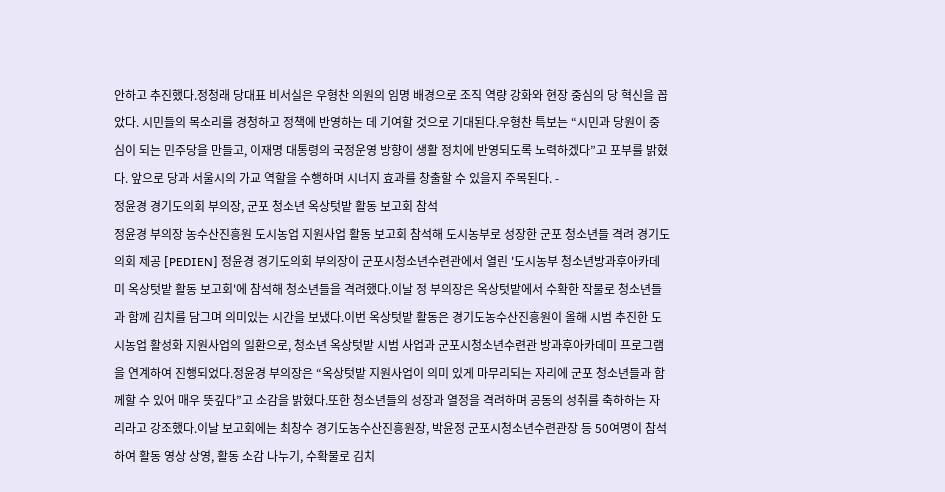안하고 추진했다.정청래 당대표 비서실은 우형찬 의원의 임명 배경으로 조직 역량 강화와 현장 중심의 당 혁신을 꼽았다. 시민들의 목소리를 경청하고 정책에 반영하는 데 기여할 것으로 기대된다.우형찬 특보는 “시민과 당원이 중심이 되는 민주당을 만들고, 이재명 대통령의 국정운영 방향이 생활 정치에 반영되도록 노력하겠다”고 포부를 밝혔다. 앞으로 당과 서울시의 가교 역할을 수행하며 시너지 효과를 창출할 수 있을지 주목된다. -
정윤경 경기도의회 부의장, 군포 청소년 옥상텃밭 활동 보고회 참석
정윤경 부의장 농수산진흥원 도시농업 지원사업 활동 보고회 참석해 도시농부로 성장한 군포 청소년들 격려 경기도의회 제공 [PEDIEN] 정윤경 경기도의회 부의장이 군포시청소년수련관에서 열린 '도시농부 청소년방과후아카데미 옥상텃밭 활동 보고회'에 참석해 청소년들을 격려했다.이날 정 부의장은 옥상텃밭에서 수확한 작물로 청소년들과 함께 김치를 담그며 의미있는 시간을 보냈다.이번 옥상텃밭 활동은 경기도농수산진흥원이 올해 시범 추진한 도시농업 활성화 지원사업의 일환으로, 청소년 옥상텃밭 시범 사업과 군포시청소년수련관 방과후아카데미 프로그램을 연계하여 진행되었다.정윤경 부의장은 “옥상텃밭 지원사업이 의미 있게 마무리되는 자리에 군포 청소년들과 함께할 수 있어 매우 뜻깊다”고 소감을 밝혔다.또한 청소년들의 성장과 열정을 격려하며 공동의 성취를 축하하는 자리라고 강조했다.이날 보고회에는 최창수 경기도농수산진흥원장, 박윤정 군포시청소년수련관장 등 50여명이 참석하여 활동 영상 상영, 활동 소감 나누기, 수확물로 김치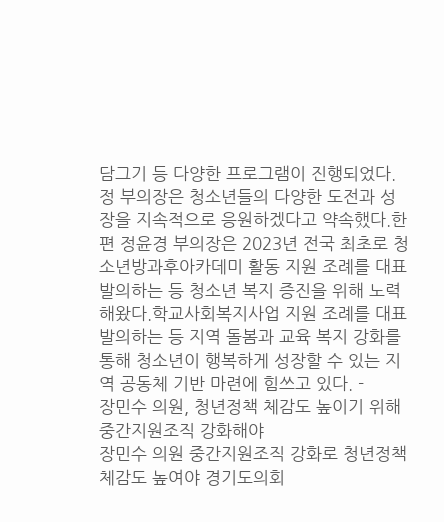담그기 등 다양한 프로그램이 진행되었다.정 부의장은 청소년들의 다양한 도전과 성장을 지속적으로 응원하겠다고 약속했다.한편 정윤경 부의장은 2023년 전국 최초로 청소년방과후아카데미 활동 지원 조례를 대표 발의하는 등 청소년 복지 증진을 위해 노력해왔다.학교사회복지사업 지원 조례를 대표 발의하는 등 지역 돌봄과 교육 복지 강화를 통해 청소년이 행복하게 성장할 수 있는 지역 공동체 기반 마련에 힘쓰고 있다. -
장민수 의원, 청년정책 체감도 높이기 위해 중간지원조직 강화해야
장민수 의원 중간지원조직 강화로 청년정책 체감도 높여야 경기도의회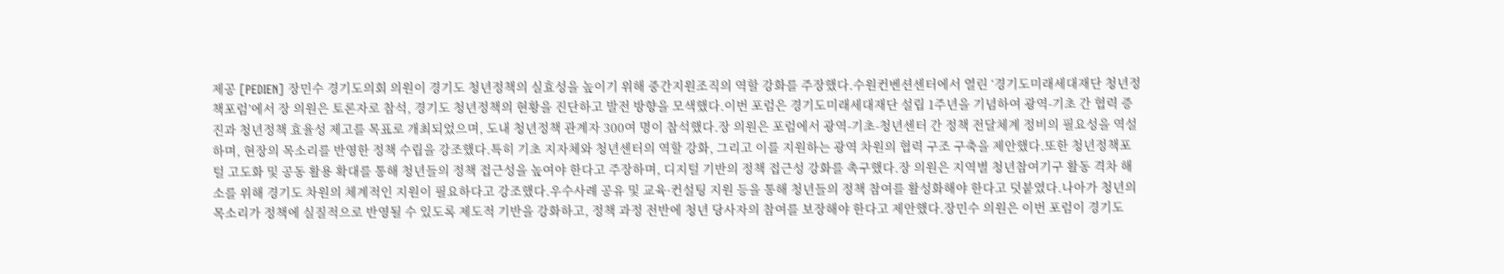제공 [PEDIEN] 장민수 경기도의회 의원이 경기도 청년정책의 실효성을 높이기 위해 중간지원조직의 역할 강화를 주장했다.수원컨벤션센터에서 열린 ‘경기도미래세대재단 청년정책포럼’에서 장 의원은 토론자로 참석, 경기도 청년정책의 현황을 진단하고 발전 방향을 모색했다.이번 포럼은 경기도미래세대재단 설립 1주년을 기념하여 광역-기초 간 협력 증진과 청년정책 효율성 제고를 목표로 개최되었으며, 도내 청년정책 관계자 300여 명이 참석했다.장 의원은 포럼에서 광역-기초-청년센터 간 정책 전달체계 정비의 필요성을 역설하며, 현장의 목소리를 반영한 정책 수립을 강조했다.특히 기초 지자체와 청년센터의 역할 강화, 그리고 이를 지원하는 광역 차원의 협력 구조 구축을 제안했다.또한 청년정책포털 고도화 및 공동 활용 확대를 통해 청년들의 정책 접근성을 높여야 한다고 주장하며, 디지털 기반의 정책 접근성 강화를 촉구했다.장 의원은 지역별 청년참여기구 활동 격차 해소를 위해 경기도 차원의 체계적인 지원이 필요하다고 강조했다.우수사례 공유 및 교육·컨설팅 지원 등을 통해 청년들의 정책 참여를 활성화해야 한다고 덧붙였다.나아가 청년의 목소리가 정책에 실질적으로 반영될 수 있도록 제도적 기반을 강화하고, 정책 과정 전반에 청년 당사자의 참여를 보장해야 한다고 제안했다.장민수 의원은 이번 포럼이 경기도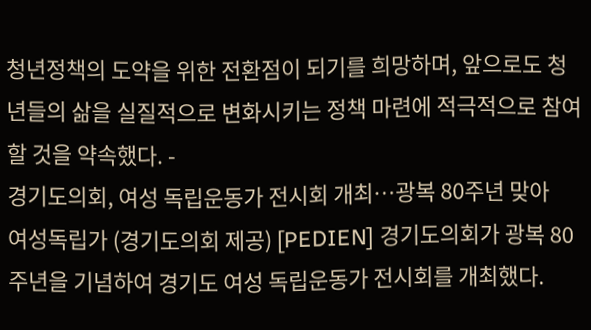청년정책의 도약을 위한 전환점이 되기를 희망하며, 앞으로도 청년들의 삶을 실질적으로 변화시키는 정책 마련에 적극적으로 참여할 것을 약속했다. -
경기도의회, 여성 독립운동가 전시회 개최…광복 80주년 맞아
여성독립가 (경기도의회 제공) [PEDIEN] 경기도의회가 광복 80주년을 기념하여 경기도 여성 독립운동가 전시회를 개최했다.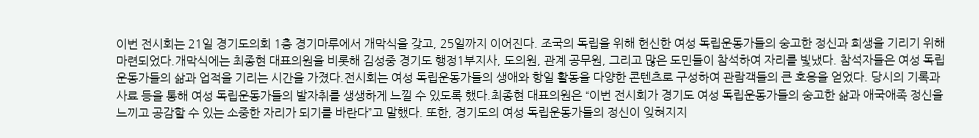이번 전시회는 21일 경기도의회 1층 경기마루에서 개막식을 갖고, 25일까지 이어진다. 조국의 독립을 위해 헌신한 여성 독립운동가들의 숭고한 정신과 희생을 기리기 위해 마련되었다.개막식에는 최종현 대표의원을 비롯해 김성중 경기도 행정1부지사, 도의원, 관계 공무원, 그리고 많은 도민들이 참석하여 자리를 빛냈다. 참석자들은 여성 독립운동가들의 삶과 업적을 기리는 시간을 가졌다.전시회는 여성 독립운동가들의 생애와 항일 활동을 다양한 콘텐츠로 구성하여 관람객들의 큰 호응을 얻었다. 당시의 기록과 사료 등을 통해 여성 독립운동가들의 발자취를 생생하게 느낄 수 있도록 했다.최종현 대표의원은 “이번 전시회가 경기도 여성 독립운동가들의 숭고한 삶과 애국애족 정신을 느끼고 공감할 수 있는 소중한 자리가 되기를 바란다”고 말했다. 또한, 경기도의 여성 독립운동가들의 정신이 잊혀지지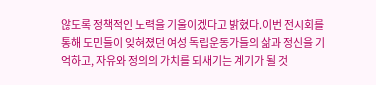않도록 정책적인 노력을 기울이겠다고 밝혔다.이번 전시회를 통해 도민들이 잊혀졌던 여성 독립운동가들의 삶과 정신을 기억하고, 자유와 정의의 가치를 되새기는 계기가 될 것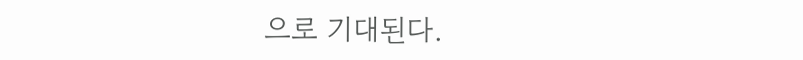으로 기대된다.